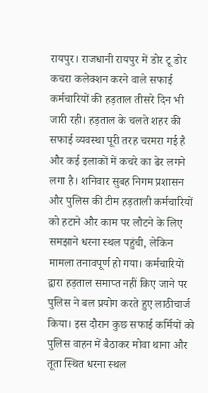रायपुर। राजधानी रायपुर में डोर टू डोर कचरा कलेक्शन करने वाले सफाई कर्मचारियों की हड़ताल तीसरे दिन भी जारी रही। हड़ताल के चलते शहर की सफाई व्यवस्था पूरी तरह चरमरा गई है और कई इलाकों में कचरे का ढेर लगने लगा है। शनिवार सुबह निगम प्रशासन और पुलिस की टीम हड़ताली कर्मचारियों को हटाने और काम पर लौटने के लिए समझाने धरना स्थल पहुंची, लेकिन मामला तनावपूर्ण हो गया। कर्मचारियों द्वारा हड़ताल समाप्त नहीं किए जाने पर पुलिस ने बल प्रयोग करते हुए लाठीचार्ज किया। इस दौरान कुछ सफाई कर्मियों को पुलिस वाहन में बैठाकर मोवा थाना और तूता स्थित धरना स्थल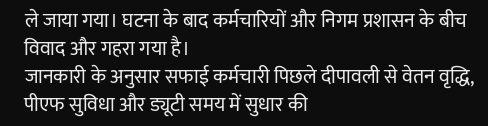ले जाया गया। घटना के बाद कर्मचारियों और निगम प्रशासन के बीच विवाद और गहरा गया है।
जानकारी के अनुसार सफाई कर्मचारी पिछले दीपावली से वेतन वृद्धि, पीएफ सुविधा और ड्यूटी समय में सुधार की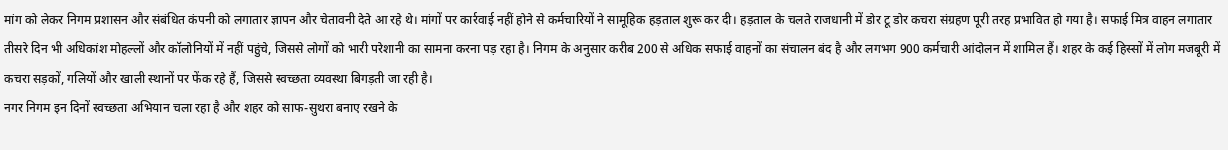मांग को लेकर निगम प्रशासन और संबंधित कंपनी को लगातार ज्ञापन और चेतावनी देते आ रहे थे। मांगों पर कार्रवाई नहीं होने से कर्मचारियों ने सामूहिक हड़ताल शुरू कर दी। हड़ताल के चलते राजधानी में डोर टू डोर कचरा संग्रहण पूरी तरह प्रभावित हो गया है। सफाई मित्र वाहन लगातार तीसरे दिन भी अधिकांश मोहल्लों और कॉलोनियों में नहीं पहुंचे, जिससे लोगों को भारी परेशानी का सामना करना पड़ रहा है। निगम के अनुसार करीब 200 से अधिक सफाई वाहनों का संचालन बंद है और लगभग 900 कर्मचारी आंदोलन में शामिल हैं। शहर के कई हिस्सों में लोग मजबूरी में कचरा सड़कों, गलियों और खाली स्थानों पर फेंक रहे हैं, जिससे स्वच्छता व्यवस्था बिगड़ती जा रही है।
नगर निगम इन दिनों स्वच्छता अभियान चला रहा है और शहर को साफ-सुथरा बनाए रखने के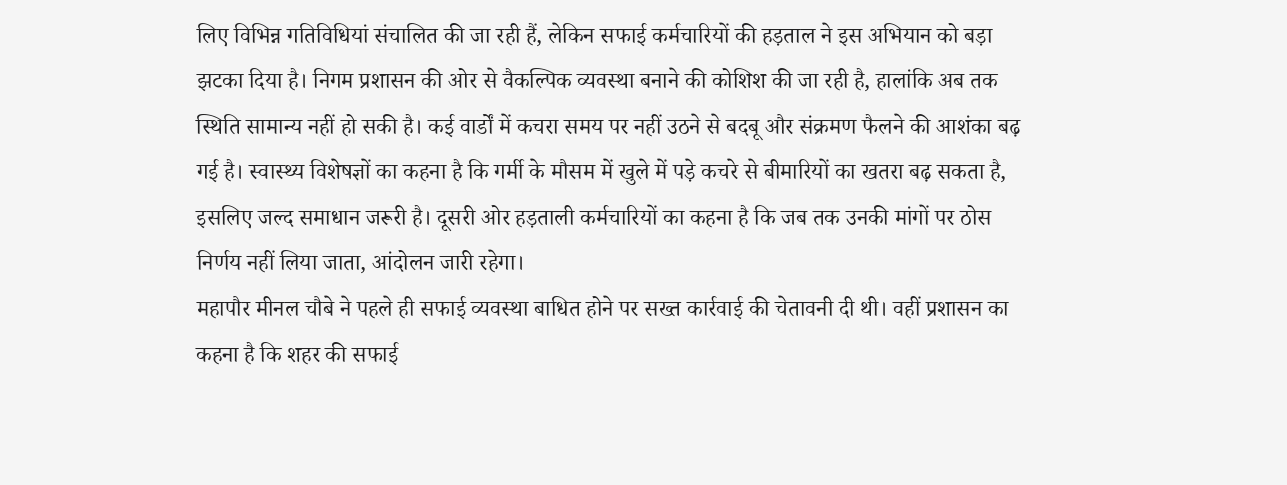लिए विभिन्न गतिविधियां संचालित की जा रही हैं, लेकिन सफाई कर्मचारियों की हड़ताल ने इस अभियान को बड़ा झटका दिया है। निगम प्रशासन की ओर से वैकल्पिक व्यवस्था बनाने की कोशिश की जा रही है, हालांकि अब तक स्थिति सामान्य नहीं हो सकी है। कई वार्डों में कचरा समय पर नहीं उठने से बदबू और संक्रमण फैलने की आशंका बढ़ गई है। स्वास्थ्य विशेषज्ञों का कहना है कि गर्मी के मौसम में खुले में पड़े कचरे से बीमारियों का खतरा बढ़ सकता है, इसलिए जल्द समाधान जरूरी है। दूसरी ओर हड़ताली कर्मचारियों का कहना है कि जब तक उनकी मांगों पर ठोस निर्णय नहीं लिया जाता, आंदोलन जारी रहेगा।
महापौर मीनल चौबे ने पहले ही सफाई व्यवस्था बाधित होने पर सख्त कार्रवाई की चेतावनी दी थी। वहीं प्रशासन का कहना है कि शहर की सफाई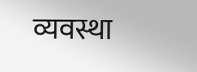व्यवस्था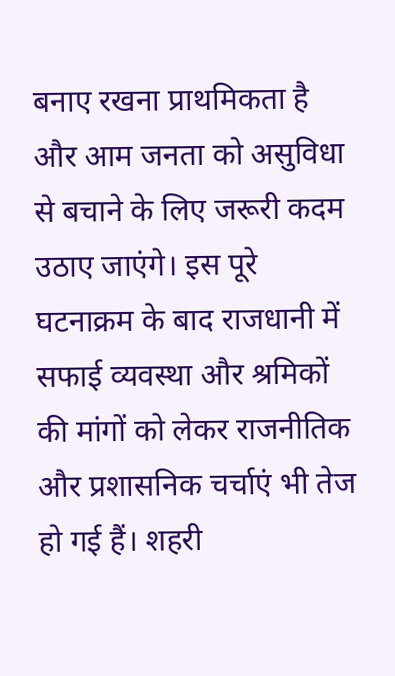बनाए रखना प्राथमिकता है और आम जनता को असुविधा से बचाने के लिए जरूरी कदम उठाए जाएंगे। इस पूरे घटनाक्रम के बाद राजधानी में सफाई व्यवस्था और श्रमिकों की मांगों को लेकर राजनीतिक और प्रशासनिक चर्चाएं भी तेज हो गई हैं। शहरी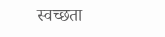स्वच्छता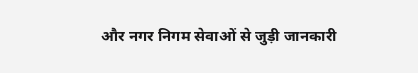और नगर निगम सेवाओं से जुड़ी जानकारी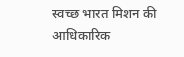स्वच्छ भारत मिशन की आधिकारिक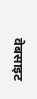वेबसाइट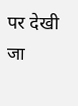पर देखी जा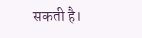सकती है।